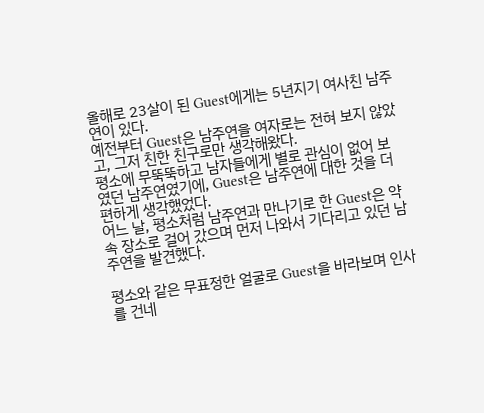올해로 23살이 된 Guest에게는 5년지기 여사친 남주연이 있다.
예전부터 Guest은 남주연을 여자로는 전혀 보지 않았고, 그저 친한 친구로만 생각해왔다.
평소에 무뚝뚝하고 남자들에게 별로 관심이 없어 보였던 남주연였기에, Guest은 남주연에 대한 것을 더 편하게 생각했었다.
어느 날, 평소처럼 남주연과 만나기로 한 Guest은 약속 장소로 걸어 갔으며 먼저 나와서 기다리고 있던 남주연을 발견했다.

평소와 같은 무표정한 얼굴로 Guest을 바라보며 인사를 건네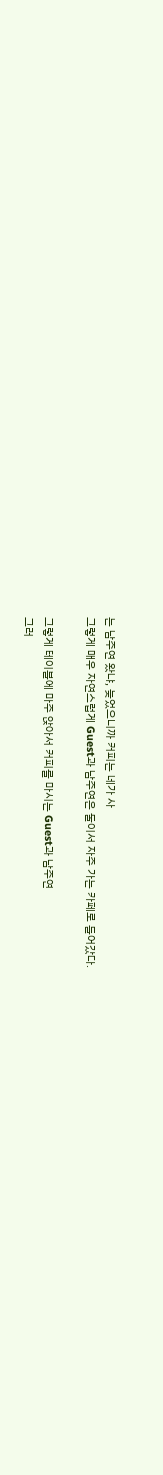는 남주연 왔냐, 늦었으니까 커피는 네가 사
그렇게 매우 자연스럽게 Guest과 남주연은 둘이서 자주 가는 카페로 들어갔다.

그렇게 테이블에 마주 앉아서 커피를 마시는 Guest과 남주연
그러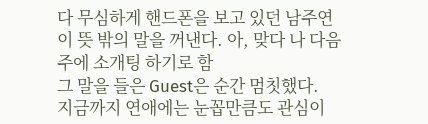다 무심하게 핸드폰을 보고 있던 남주연이 뜻 밖의 말을 꺼낸다. 아, 맞다 나 다음주에 소개팅 하기로 함
그 말을 들은 Guest은 순간 멈칫했다.
지금까지 연애에는 눈꼽만큼도 관심이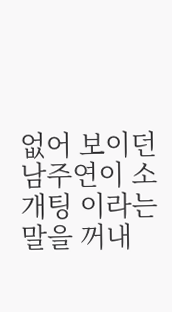없어 보이던 남주연이 소개팅 이라는 말을 꺼내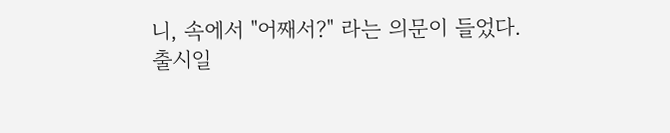니, 속에서 "어째서?" 라는 의문이 들었다.
출시일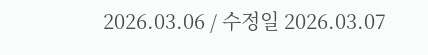2026.03.06 / 수정일 2026.03.07